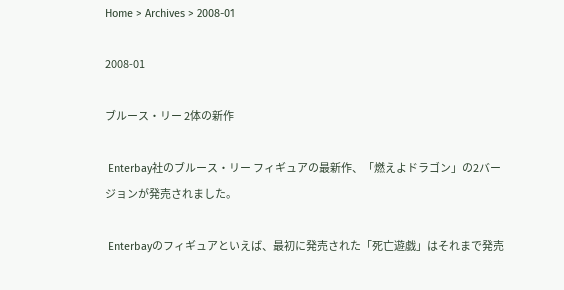Home > Archives > 2008-01

2008-01

ブルース・リー 2体の新作

 Enterbay社のブルース・リー フィギュアの最新作、「燃えよドラゴン」の2バージョンが発売されました。

 Enterbayのフィギュアといえば、最初に発売された「死亡遊戯」はそれまで発売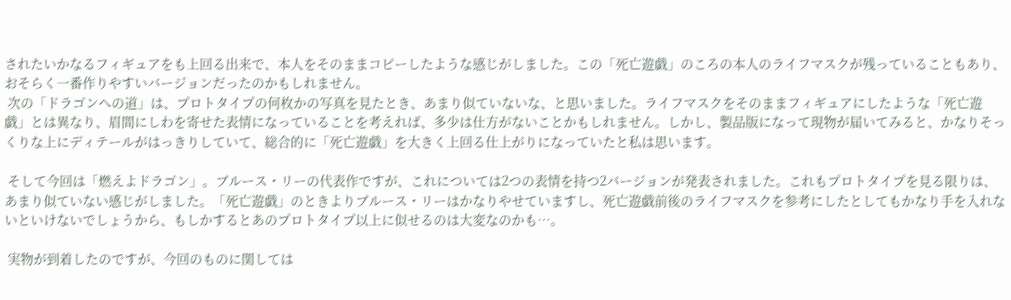されたいかなるフィギュアをも上回る出来で、本人をそのままコピーしたような感じがしました。この「死亡遊戯」のころの本人のライフマスクが残っていることもあり、おそらく一番作りやすいバージョンだったのかもしれません。
 次の「ドラゴンへの道」は、プロトタイプの何枚かの写真を見たとき、あまり似ていないな、と思いました。ライフマスクをそのままフィギュアにしたような「死亡遊戯」とは異なり、眉間にしわを寄せた表情になっていることを考えれば、多少は仕方がないことかもしれません。しかし、製品版になって現物が届いてみると、かなりそっくりな上にディテールがはっきりしていて、総合的に「死亡遊戯」を大きく上回る仕上がりになっていたと私は思います。

 そして今回は「燃えよドラゴン」。ブルース・リーの代表作ですが、これについては2つの表情を持つ2バージョンが発表されました。これもプロトタイプを見る限りは、あまり似ていない感じがしました。「死亡遊戯」のときよりブルース・リーはかなりやせていますし、死亡遊戯前後のライフマスクを参考にしたとしてもかなり手を入れないといけないでしょうから、もしかするとあのプロトタイプ以上に似せるのは大変なのかも…。

 実物が到着したのですが、今回のものに関しては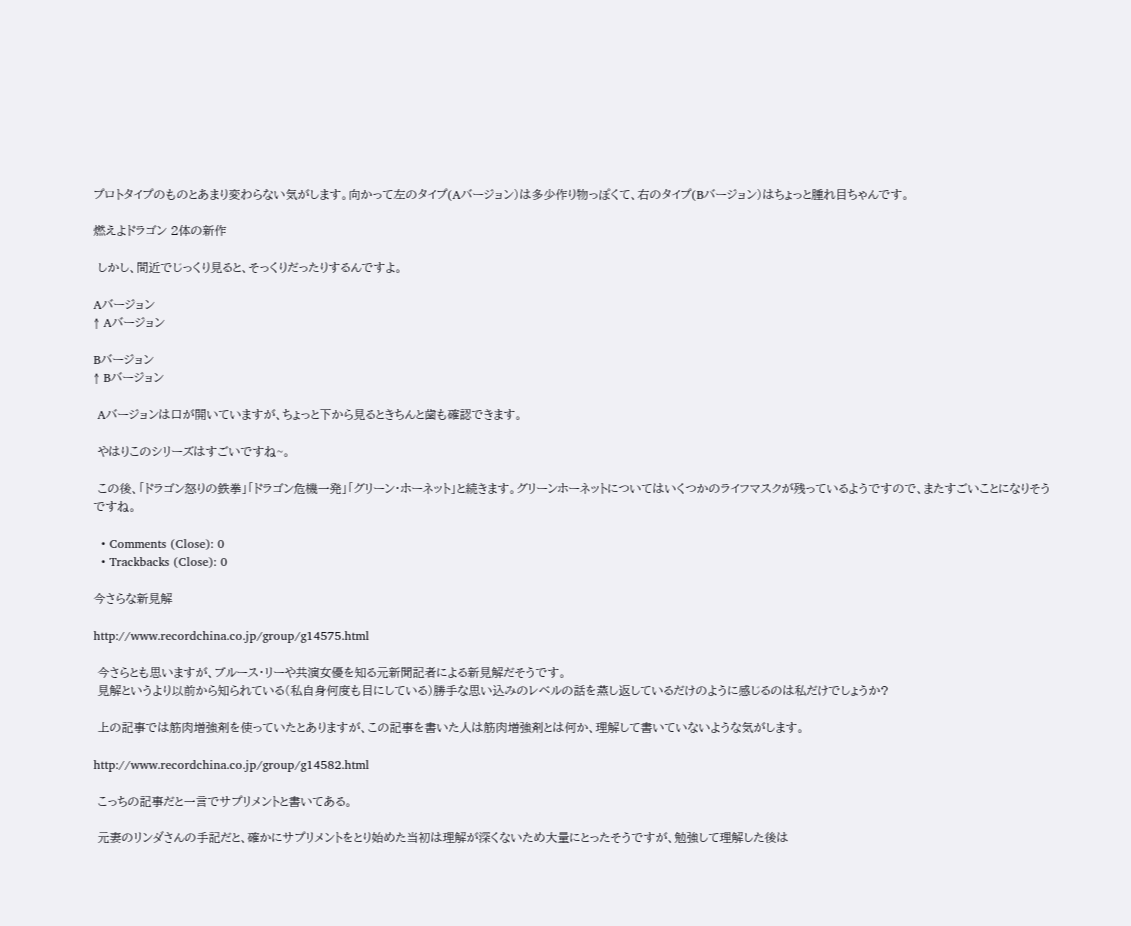プロトタイプのものとあまり変わらない気がします。向かって左のタイプ(Aバージョン)は多少作り物っぽくて、右のタイプ(Bバージョン)はちょっと腫れ目ちゃんです。

燃えよドラゴン 2体の新作

 しかし、間近でじっくり見ると、そっくりだったりするんですよ。

Aバージョン
↑ Aバージョン

Bバージョン
↑ Bバージョン

 Aバージョンは口が開いていますが、ちょっと下から見るときちんと歯も確認できます。

 やはりこのシリーズはすごいですね~。

 この後、「ドラゴン怒りの鉄拳」「ドラゴン危機一発」「グリーン・ホーネット」と続きます。グリーンホーネットについてはいくつかのライフマスクが残っているようですので、またすごいことになりそうですね。

  • Comments (Close): 0
  • Trackbacks (Close): 0

今さらな新見解

http://www.recordchina.co.jp/group/g14575.html

 今さらとも思いますが、ブルース・リーや共演女優を知る元新聞記者による新見解だそうです。
 見解というより以前から知られている(私自身何度も目にしている)勝手な思い込みのレベルの話を蒸し返しているだけのように感じるのは私だけでしょうか?

 上の記事では筋肉増強剤を使っていたとありますが、この記事を書いた人は筋肉増強剤とは何か、理解して書いていないような気がします。

http://www.recordchina.co.jp/group/g14582.html

 こっちの記事だと一言でサプリメントと書いてある。

 元妻のリンダさんの手記だと、確かにサプリメントをとり始めた当初は理解が深くないため大量にとったそうですが、勉強して理解した後は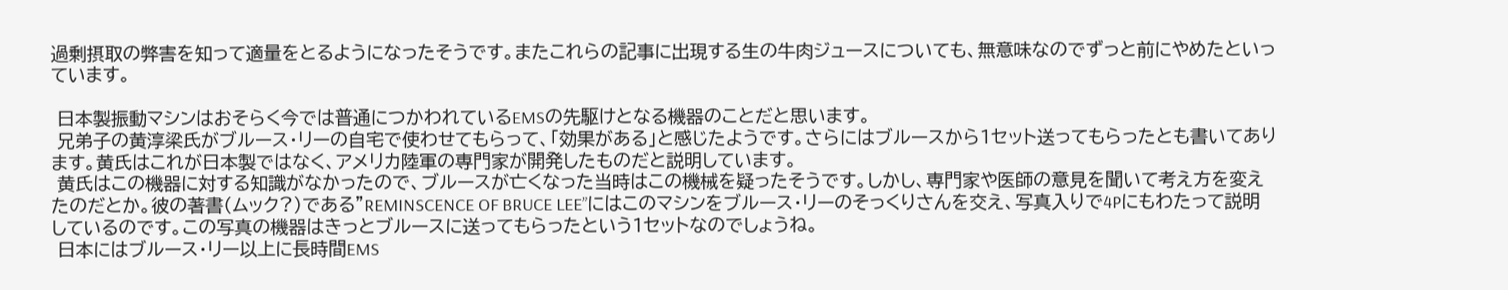過剰摂取の弊害を知って適量をとるようになったそうです。またこれらの記事に出現する生の牛肉ジュースについても、無意味なのでずっと前にやめたといっています。

 日本製振動マシンはおそらく今では普通につかわれているEMSの先駆けとなる機器のことだと思います。
 兄弟子の黄淳梁氏がブルース・リーの自宅で使わせてもらって、「効果がある」と感じたようです。さらにはブルースから1セット送ってもらったとも書いてあります。黄氏はこれが日本製ではなく、アメリカ陸軍の専門家が開発したものだと説明しています。
 黄氏はこの機器に対する知識がなかったので、ブルースが亡くなった当時はこの機械を疑ったそうです。しかし、専門家や医師の意見を聞いて考え方を変えたのだとか。彼の著書(ムック?)である”REMINSCENCE OF BRUCE LEE”にはこのマシンをブルース・リーのそっくりさんを交え、写真入りで4Pにもわたって説明しているのです。この写真の機器はきっとブルースに送ってもらったという1セットなのでしょうね。
 日本にはブルース・リー以上に長時間EMS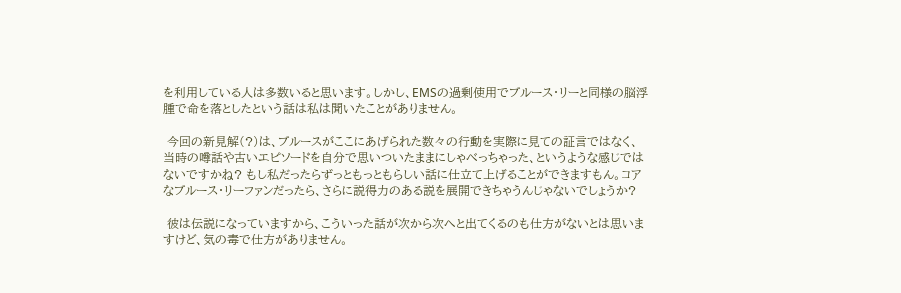を利用している人は多数いると思います。しかし、EMSの過剰使用でブルース・リーと同様の脳浮腫で命を落としたという話は私は聞いたことがありません。

 今回の新見解(?)は、ブルースがここにあげられた数々の行動を実際に見ての証言ではなく、当時の噂話や古いエピソードを自分で思いついたままにしゃべっちゃった、というような感じではないですかね? もし私だったらずっともっともらしい話に仕立て上げることができますもん。コアなブルース・リーファンだったら、さらに説得力のある説を展開できちゃうんじゃないでしょうか?

 彼は伝説になっていますから、こういった話が次から次へと出てくるのも仕方がないとは思いますけど、気の毒で仕方がありません。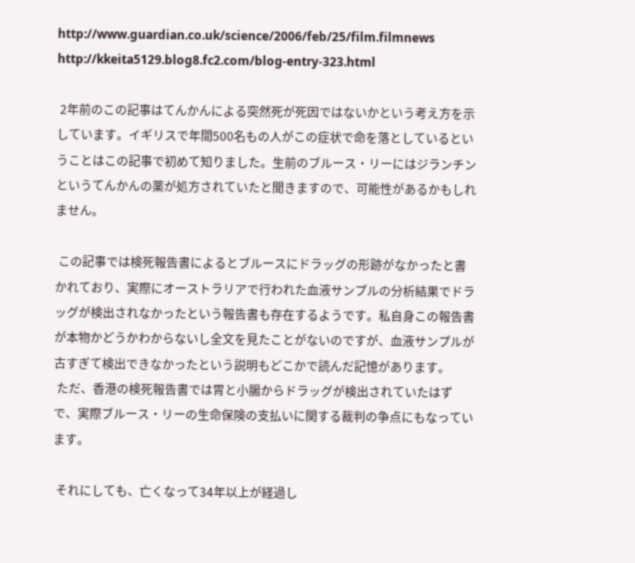http://www.guardian.co.uk/science/2006/feb/25/film.filmnews
http://kkeita5129.blog8.fc2.com/blog-entry-323.html

 2年前のこの記事はてんかんによる突然死が死因ではないかという考え方を示しています。イギリスで年間500名もの人がこの症状で命を落としているということはこの記事で初めて知りました。生前のブルース・リーにはジランチンというてんかんの薬が処方されていたと聞きますので、可能性があるかもしれません。

 この記事では検死報告書によるとブルースにドラッグの形跡がなかったと書かれており、実際にオーストラリアで行われた血液サンプルの分析結果でドラッグが検出されなかったという報告書も存在するようです。私自身この報告書が本物かどうかわからないし全文を見たことがないのですが、血液サンプルが古すぎて検出できなかったという説明もどこかで読んだ記憶があります。
 ただ、香港の検死報告書では胃と小腸からドラッグが検出されていたはずで、実際ブルース・リーの生命保険の支払いに関する裁判の争点にもなっています。

 それにしても、亡くなって34年以上が経過し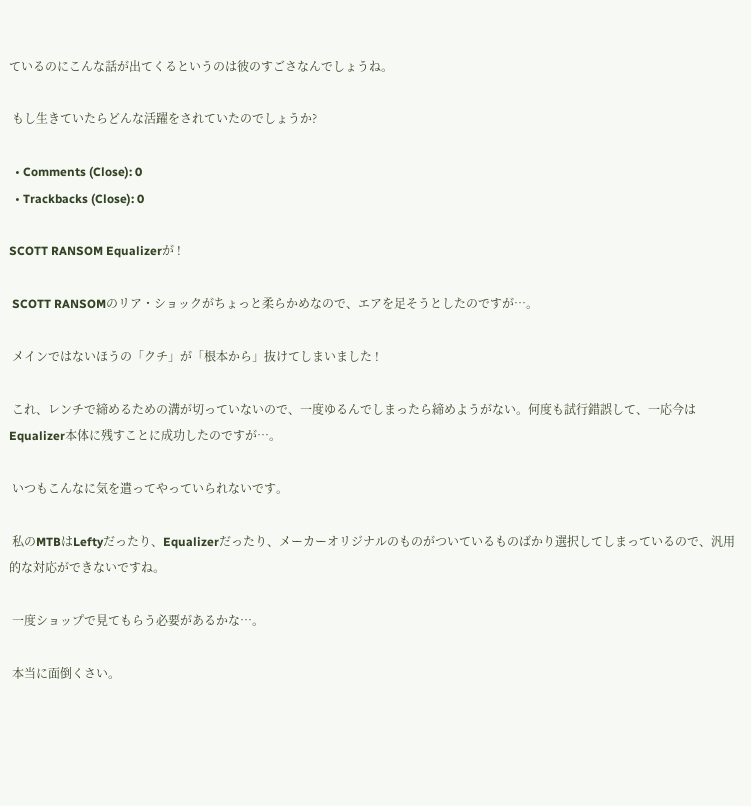ているのにこんな話が出てくるというのは彼のすごさなんでしょうね。

 もし生きていたらどんな活躍をされていたのでしょうか?

  • Comments (Close): 0
  • Trackbacks (Close): 0

SCOTT RANSOM Equalizerが !

 SCOTT RANSOMのリア・ショックがちょっと柔らかめなので、エアを足そうとしたのですが…。

 メインではないほうの「クチ」が「根本から」抜けてしまいました !

 これ、レンチで締めるための溝が切っていないので、一度ゆるんでしまったら締めようがない。何度も試行錯誤して、一応今はEqualizer本体に残すことに成功したのですが…。

 いつもこんなに気を遣ってやっていられないです。

 私のMTBはLeftyだったり、Equalizerだったり、メーカーオリジナルのものがついているものばかり選択してしまっているので、汎用的な対応ができないですね。

 一度ショップで見てもらう必要があるかな…。

 本当に面倒くさい。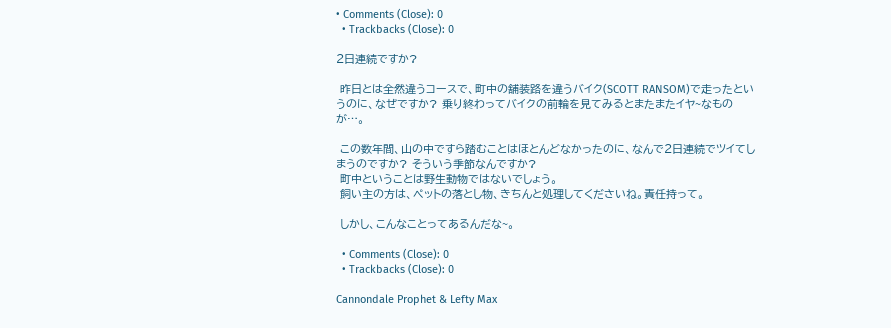• Comments (Close): 0
  • Trackbacks (Close): 0

2日連続ですか?

 昨日とは全然違うコースで、町中の舗装路を違うバイク(SCOTT RANSOM)で走ったというのに、なぜですか? 乗り終わってバイクの前輪を見てみるとまたまたイヤ~なものが…。

 この数年間、山の中ですら踏むことはほとんどなかったのに、なんで2日連続でツイてしまうのですか? そういう季節なんですか?
 町中ということは野生動物ではないでしょう。
 飼い主の方は、ペットの落とし物、きちんと処理してくださいね。責任持って。

 しかし、こんなことってあるんだな~。

  • Comments (Close): 0
  • Trackbacks (Close): 0

Cannondale Prophet & Lefty Max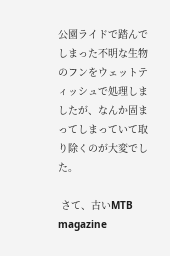公園ライドで踏んでしまった不明な生物のフンをウェットティッシュで処理しましたが、なんか固まってしまっていて取り除くのが大変でした。

 さて、古いMTB magazine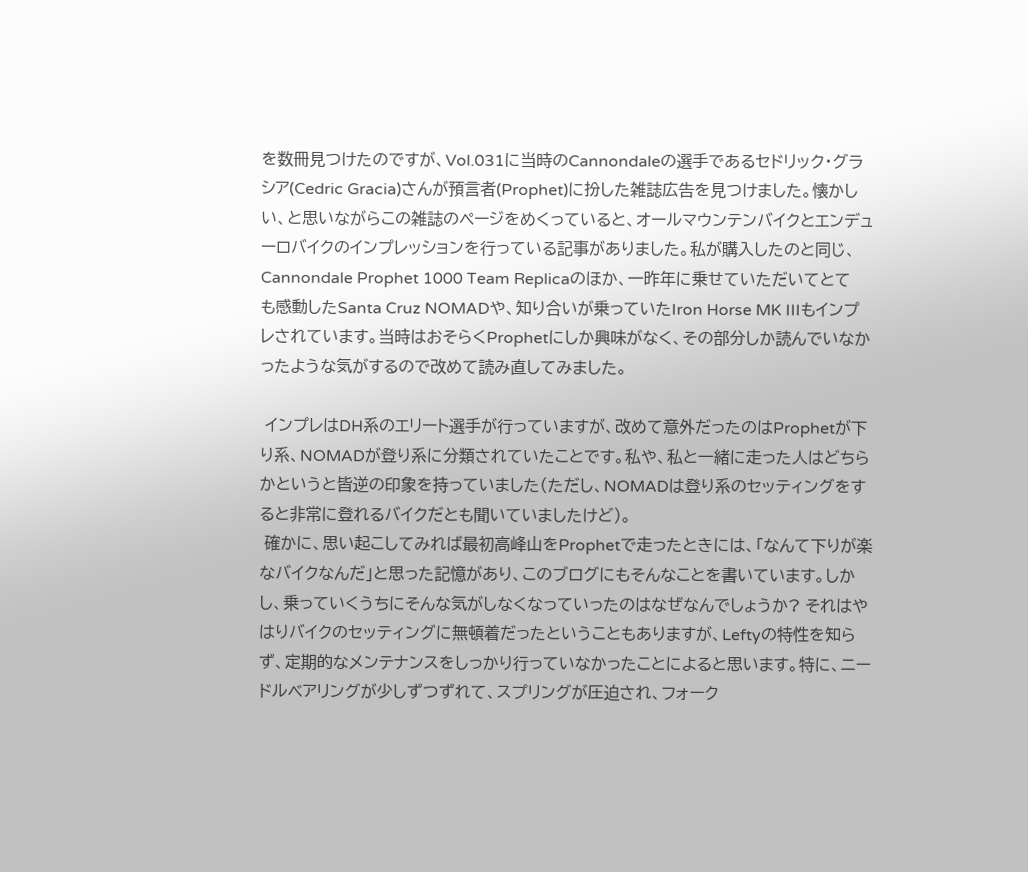を数冊見つけたのですが、Vol.031に当時のCannondaleの選手であるセドリック・グラシア(Cedric Gracia)さんが預言者(Prophet)に扮した雑誌広告を見つけました。懐かしい、と思いながらこの雑誌のページをめくっていると、オールマウンテンバイクとエンデューロバイクのインプレッションを行っている記事がありました。私が購入したのと同じ、Cannondale Prophet 1000 Team Replicaのほか、一昨年に乗せていただいてとても感動したSanta Cruz NOMADや、知り合いが乗っていたIron Horse MK IIIもインプレされています。当時はおそらくProphetにしか興味がなく、その部分しか読んでいなかったような気がするので改めて読み直してみました。

 インプレはDH系のエリート選手が行っていますが、改めて意外だったのはProphetが下り系、NOMADが登り系に分類されていたことです。私や、私と一緒に走った人はどちらかというと皆逆の印象を持っていました(ただし、NOMADは登り系のセッティングをすると非常に登れるバイクだとも聞いていましたけど)。
 確かに、思い起こしてみれば最初高峰山をProphetで走ったときには、「なんて下りが楽なバイクなんだ」と思った記憶があり、このブログにもそんなことを書いています。しかし、乗っていくうちにそんな気がしなくなっていったのはなぜなんでしょうか? それはやはりバイクのセッティングに無頓着だったということもありますが、Leftyの特性を知らず、定期的なメンテナンスをしっかり行っていなかったことによると思います。特に、ニードルベアリングが少しずつずれて、スプリングが圧迫され、フォーク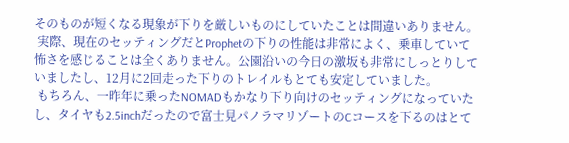そのものが短くなる現象が下りを厳しいものにしていたことは間違いありません。
 実際、現在のセッティングだとProphetの下りの性能は非常によく、乗車していて怖さを感じることは全くありません。公園沿いの今日の激坂も非常にしっとりしていましたし、12月に2回走った下りのトレイルもとても安定していました。
 もちろん、一昨年に乗ったNOMADもかなり下り向けのセッティングになっていたし、タイヤも2.5inchだったので富士見パノラマリゾートのCコースを下るのはとて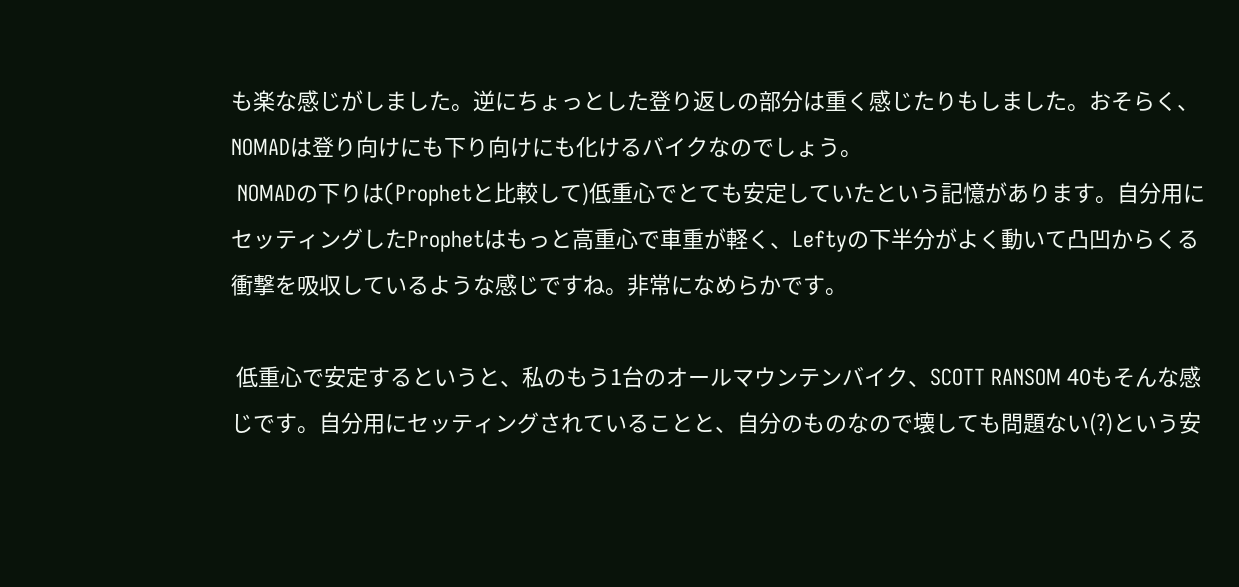も楽な感じがしました。逆にちょっとした登り返しの部分は重く感じたりもしました。おそらく、NOMADは登り向けにも下り向けにも化けるバイクなのでしょう。
 NOMADの下りは(Prophetと比較して)低重心でとても安定していたという記憶があります。自分用にセッティングしたProphetはもっと高重心で車重が軽く、Leftyの下半分がよく動いて凸凹からくる衝撃を吸収しているような感じですね。非常になめらかです。

 低重心で安定するというと、私のもう1台のオールマウンテンバイク、SCOTT RANSOM 40もそんな感じです。自分用にセッティングされていることと、自分のものなので壊しても問題ない(?)という安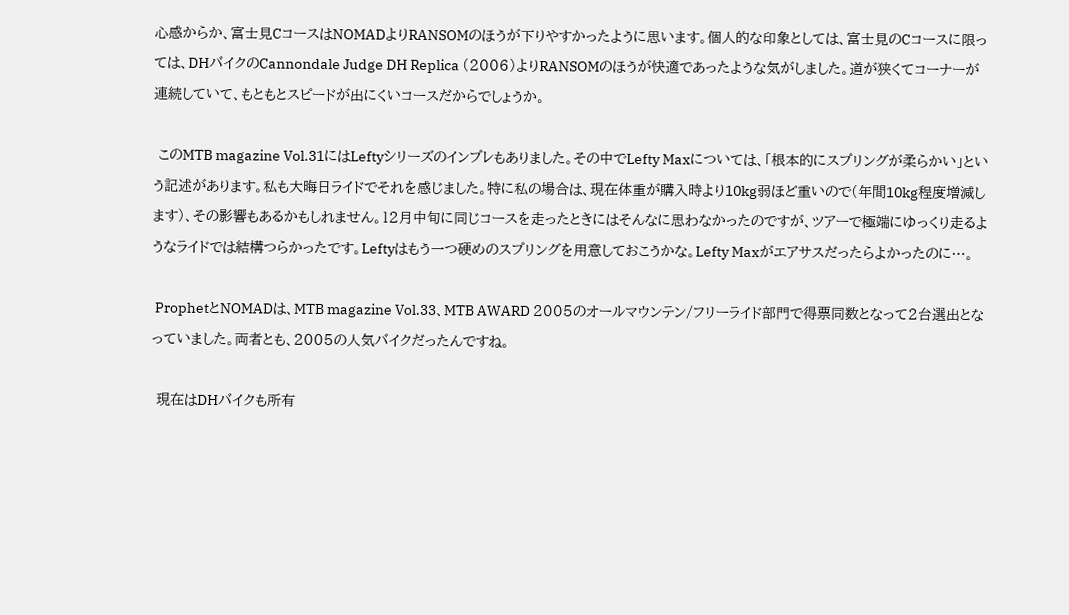心感からか、富士見CコースはNOMADよりRANSOMのほうが下りやすかったように思います。個人的な印象としては、富士見のCコースに限っては、DHバイクのCannondale Judge DH Replica (2006)よりRANSOMのほうが快適であったような気がしました。道が狭くてコーナーが連続していて、もともとスピードが出にくいコースだからでしょうか。

 このMTB magazine Vol.31にはLeftyシリーズのインプレもありました。その中でLefty Maxについては、「根本的にスプリングが柔らかい」という記述があります。私も大晦日ライドでそれを感じました。特に私の場合は、現在体重が購入時より10kg弱ほど重いので(年間10kg程度増減します)、その影響もあるかもしれません。12月中旬に同じコースを走ったときにはそんなに思わなかったのですが、ツアーで極端にゆっくり走るようなライドでは結構つらかったです。Leftyはもう一つ硬めのスプリングを用意しておこうかな。Lefty Maxがエアサスだったらよかったのに…。

 ProphetとNOMADは、MTB magazine Vol.33、MTB AWARD 2005のオールマウンテン/フリーライド部門で得票同数となって2台選出となっていました。両者とも、2005の人気バイクだったんですね。

 現在はDHバイクも所有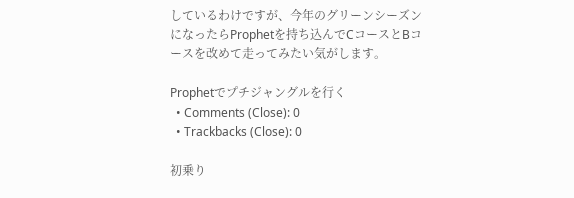しているわけですが、今年のグリーンシーズンになったらProphetを持ち込んでCコースとBコースを改めて走ってみたい気がします。

Prophetでプチジャングルを行く
  • Comments (Close): 0
  • Trackbacks (Close): 0

初乗り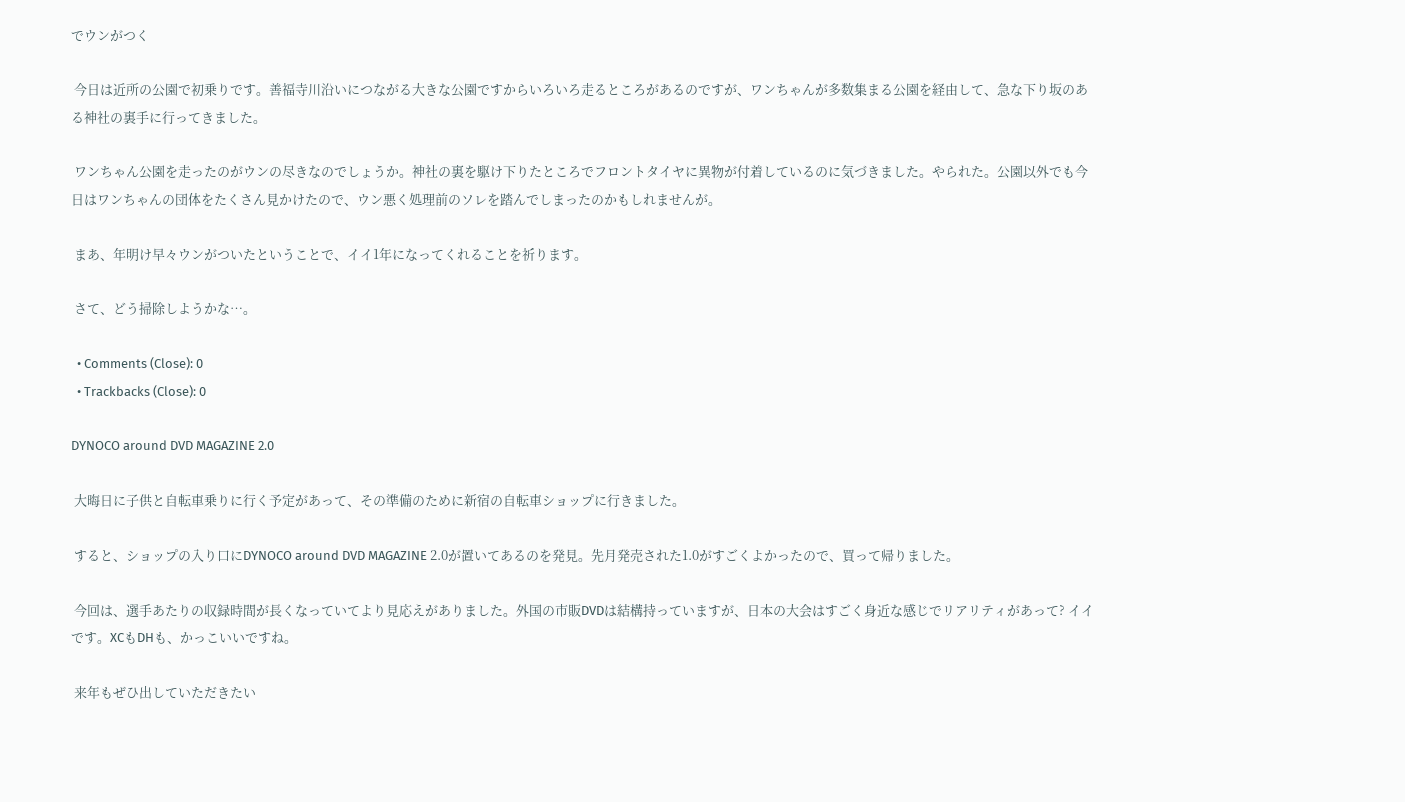でウンがつく

 今日は近所の公園で初乗りです。善福寺川沿いにつながる大きな公園ですからいろいろ走るところがあるのですが、ワンちゃんが多数集まる公園を経由して、急な下り坂のある神社の裏手に行ってきました。

 ワンちゃん公園を走ったのがウンの尽きなのでしょうか。神社の裏を駆け下りたところでフロントタイヤに異物が付着しているのに気づきました。やられた。公園以外でも今日はワンちゃんの団体をたくさん見かけたので、ウン悪く処理前のソレを踏んでしまったのかもしれませんが。

 まあ、年明け早々ウンがついたということで、イイ1年になってくれることを祈ります。

 さて、どう掃除しようかな…。

  • Comments (Close): 0
  • Trackbacks (Close): 0

DYNOCO around DVD MAGAZINE 2.0

 大晦日に子供と自転車乗りに行く予定があって、その準備のために新宿の自転車ショップに行きました。

 すると、ショップの入り口にDYNOCO around DVD MAGAZINE 2.0が置いてあるのを発見。先月発売された1.0がすごくよかったので、買って帰りました。

 今回は、選手あたりの収録時間が長くなっていてより見応えがありました。外国の市販DVDは結構持っていますが、日本の大会はすごく身近な感じでリアリティがあって? イイです。XCもDHも、かっこいいですね。

 来年もぜひ出していただきたい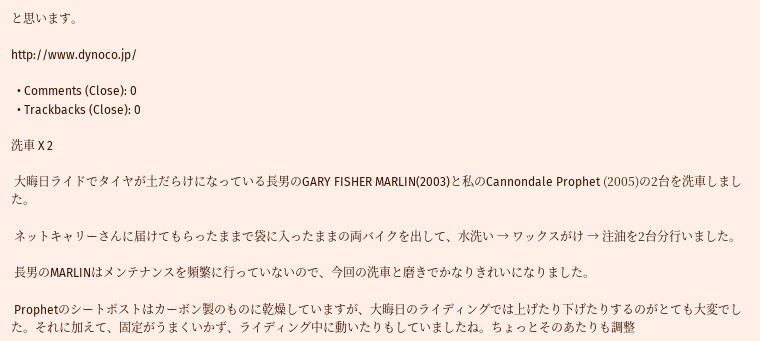と思います。

http://www.dynoco.jp/

  • Comments (Close): 0
  • Trackbacks (Close): 0

洗車 X 2

 大晦日ライドでタイヤが土だらけになっている長男のGARY FISHER MARLIN(2003)と私のCannondale Prophet (2005)の2台を洗車しました。

 ネットキャリーさんに届けてもらったままで袋に入ったままの両バイクを出して、水洗い → ワックスがけ → 注油を2台分行いました。

 長男のMARLINはメンテナンスを頻繁に行っていないので、今回の洗車と磨きでかなりきれいになりました。

 Prophetのシートポストはカーボン製のものに乾燥していますが、大晦日のライディングでは上げたり下げたりするのがとても大変でした。それに加えて、固定がうまくいかず、ライディング中に動いたりもしていましたね。ちょっとそのあたりも調整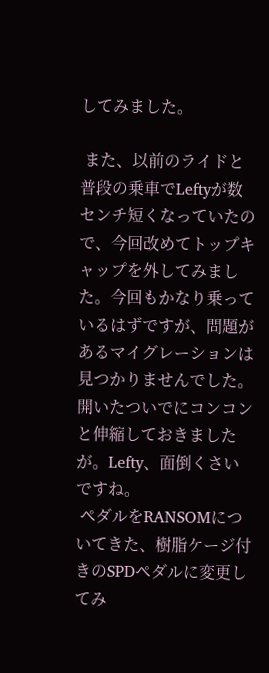してみました。

 また、以前のライドと普段の乗車でLeftyが数センチ短くなっていたので、今回改めてトップキャップを外してみました。今回もかなり乗っているはずですが、問題があるマイグレーションは見つかりませんでした。開いたついでにコンコンと伸縮しておきましたが。Lefty、面倒くさいですね。
 ペダルをRANSOMについてきた、樹脂ケージ付きのSPDペダルに変更してみ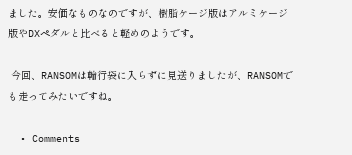ました。安価なものなのですが、樹脂ケージ版はアルミケージ版やDXペダルと比べると軽めのようです。

 今回、RANSOMは輪行袋に入らずに見送りましたが、RANSOMでも走ってみたいですね。

  • Comments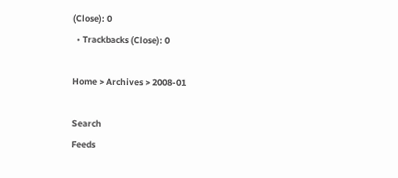(Close): 0
  • Trackbacks (Close): 0

Home > Archives > 2008-01

Search
Feeds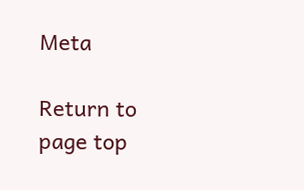Meta

Return to page top